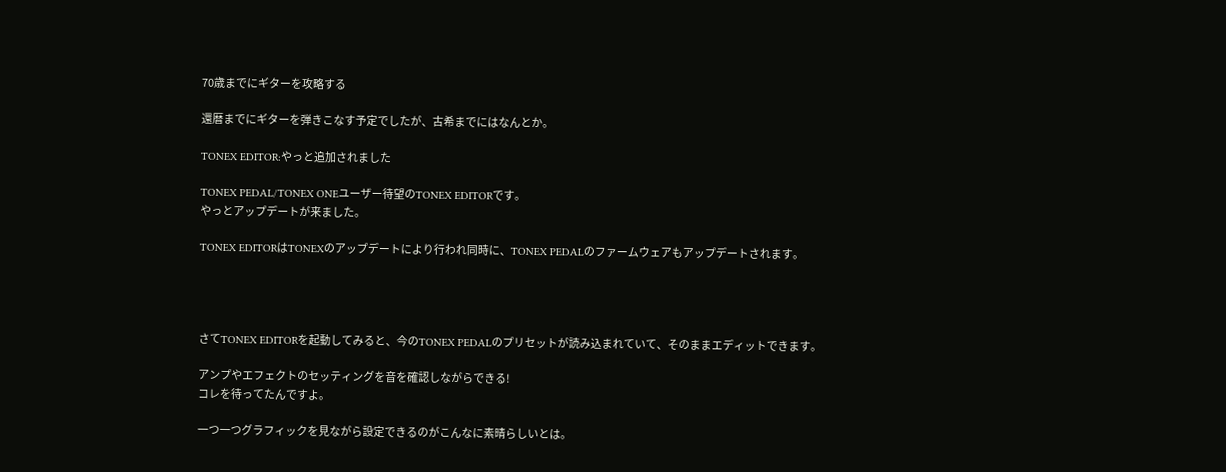70歳までにギターを攻略する

還暦までにギターを弾きこなす予定でしたが、古希までにはなんとか。

TONEX EDITOR:やっと追加されました

TONEX PEDAL/TONEX ONEユーザー待望のTONEX EDITORです。
やっとアップデートが来ました。

TONEX EDITORはTONEXのアップデートにより行われ同時に、TONEX PEDALのファームウェアもアップデートされます。




さてTONEX EDITORを起動してみると、今のTONEX PEDALのプリセットが読み込まれていて、そのままエディットできます。

アンプやエフェクトのセッティングを音を確認しながらできる!
コレを待ってたんですよ。

一つ一つグラフィックを見ながら設定できるのがこんなに素晴らしいとは。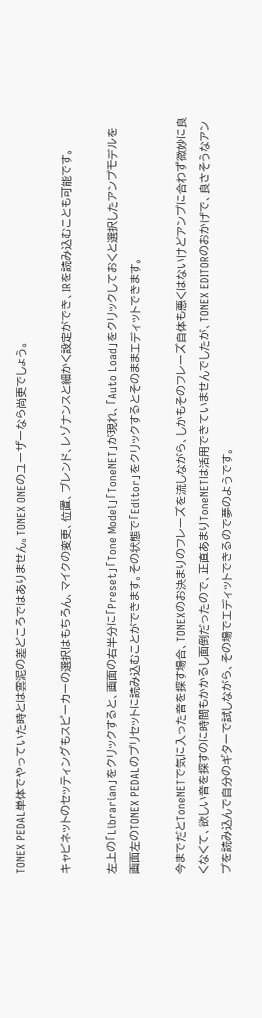TONEX PEDAL単体でやっていた時とは雲泥の差どころではありません。TONEX ONEのユーザーなら尚更でしょう。

キャビネットのセッティングもスピーカーの選択はもちろん、マイクの変更、位置、ブレンド、レゾナンスと細かく設定ができ、IRを読み込むことも可能です。

左上の「Librarian」をクリックすると、画面の右半分に「Preset」「Tone Model」「ToneNET」が現れ、「Auto Load」をクリックしておくと選択したアンプモデルを画面左のTONEX PEDALのプリセットに読み込むことができます。その状態で「Editor」をクリックするとそのままエディットできます。

今までだとToneNETで気に入った音を探す場合、TONEXのお決まりのフレーズを流しながら、しかもそのフレーズ自体も悪くはないけどアンプに合わず微妙に良くなくて、欲しい音を探すのに時間もかかるし面倒だったので、正直あまりToneNETは活用できていませんでしたが、TONEX EDITORのおかげで、良さそうなアンプを読み込んで自分のギターで試しながら、その場でエディットできるので夢のようです。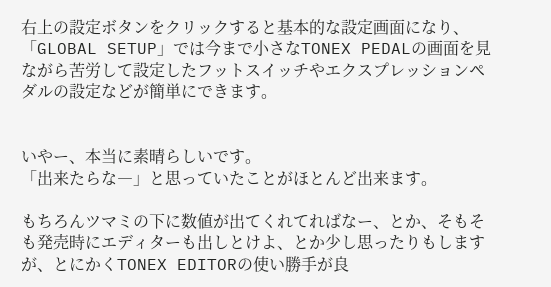右上の設定ボタンをクリックすると基本的な設定画面になり、「GLOBAL SETUP」では今まで小さなTONEX PEDALの画面を見ながら苦労して設定したフットスイッチやエクスプレッションペダルの設定などが簡単にできます。


いやー、本当に素晴らしいです。
「出来たらな―」と思っていたことがほとんど出来ます。

もちろんツマミの下に数値が出てくれてればなー、とか、そもそも発売時にエディターも出しとけよ、とか少し思ったりもしますが、とにかくTONEX EDITORの使い勝手が良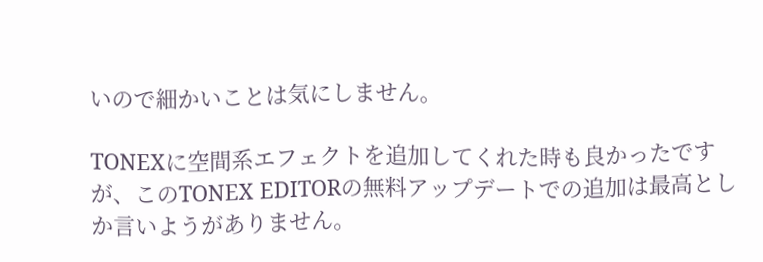いので細かいことは気にしません。

TONEXに空間系エフェクトを追加してくれた時も良かったですが、このTONEX EDITORの無料アップデートでの追加は最高としか言いようがありません。